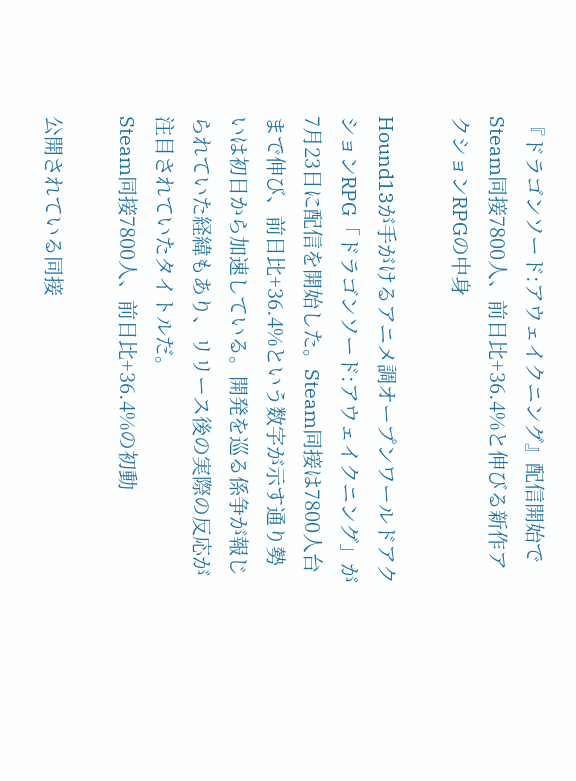『ドラゴンソード:アウェイクニング』配信開始でSteam同接7800人、前日比+36.4%と伸びる新作アクションRPGの中身

Hound13が手がけるアニメ調オープンワールドアクションRPG「ドラゴンソード:アウェイクニング」が7月23日に配信を開始した。Steam同接は7800人台まで伸び、前日比+36.4%という数字が示す通り勢いは初日から加速している。開発を巡る係争が報じられていた経緯もあり、リリース後の実際の反応が注目されていたタイトルだ。
Steam同接7800人、前日比+36.4%の初動

公開されている同接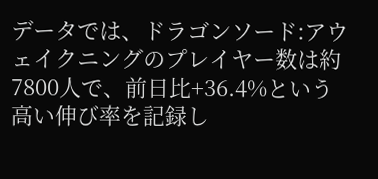データでは、ドラゴンソード:アウェイクニングのプレイヤー数は約7800人で、前日比+36.4%という高い伸び率を記録し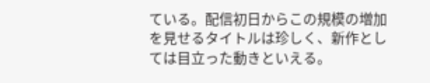ている。配信初日からこの規模の増加を見せるタイトルは珍しく、新作としては目立った動きといえる。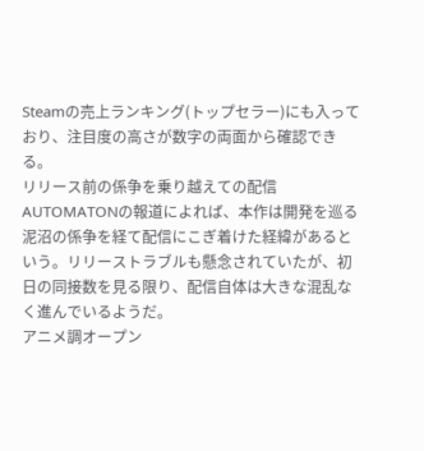Steamの売上ランキング(トップセラー)にも入っており、注目度の高さが数字の両面から確認できる。
リリース前の係争を乗り越えての配信
AUTOMATONの報道によれば、本作は開発を巡る泥沼の係争を経て配信にこぎ着けた経緯があるという。リリーストラブルも懸念されていたが、初日の同接数を見る限り、配信自体は大きな混乱なく進んでいるようだ。
アニメ調オープン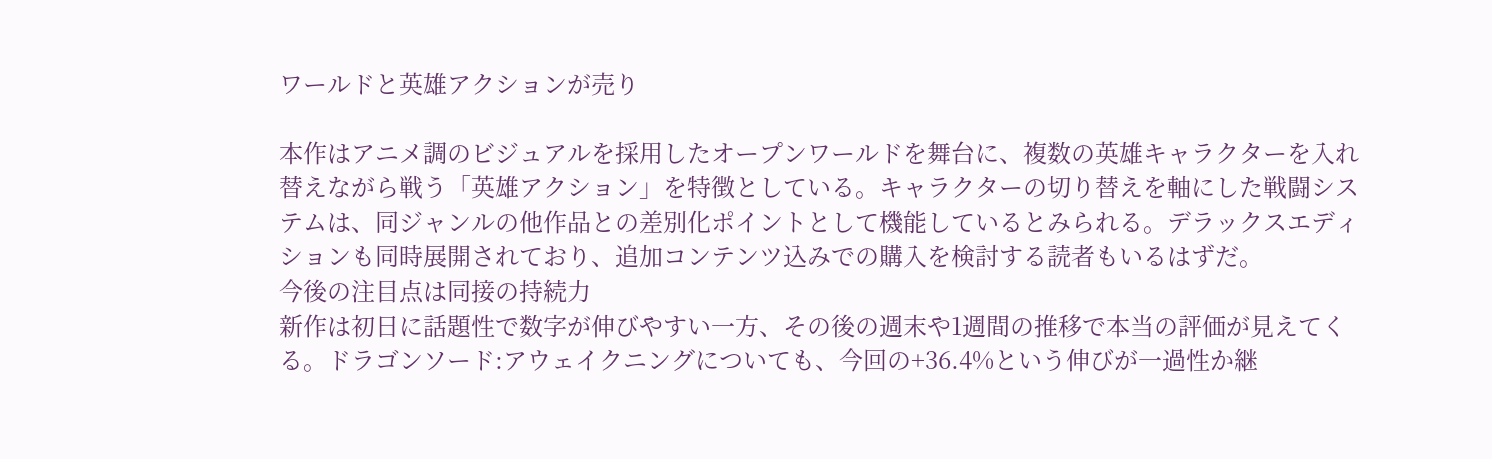ワールドと英雄アクションが売り

本作はアニメ調のビジュアルを採用したオープンワールドを舞台に、複数の英雄キャラクターを入れ替えながら戦う「英雄アクション」を特徴としている。キャラクターの切り替えを軸にした戦闘システムは、同ジャンルの他作品との差別化ポイントとして機能しているとみられる。デラックスエディションも同時展開されており、追加コンテンツ込みでの購入を検討する読者もいるはずだ。
今後の注目点は同接の持続力
新作は初日に話題性で数字が伸びやすい一方、その後の週末や1週間の推移で本当の評価が見えてくる。ドラゴンソード:アウェイクニングについても、今回の+36.4%という伸びが一過性か継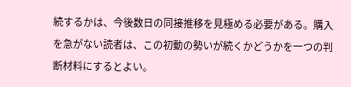続するかは、今後数日の同接推移を見極める必要がある。購入を急がない読者は、この初動の勢いが続くかどうかを一つの判断材料にするとよい。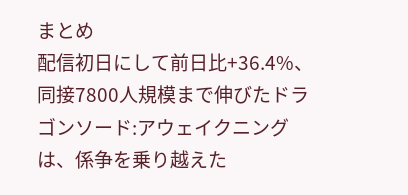まとめ
配信初日にして前日比+36.4%、同接7800人規模まで伸びたドラゴンソード:アウェイクニングは、係争を乗り越えた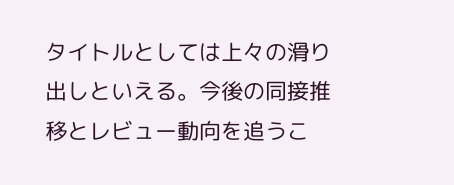タイトルとしては上々の滑り出しといえる。今後の同接推移とレビュー動向を追うこ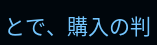とで、購入の判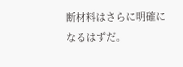断材料はさらに明確になるはずだ。